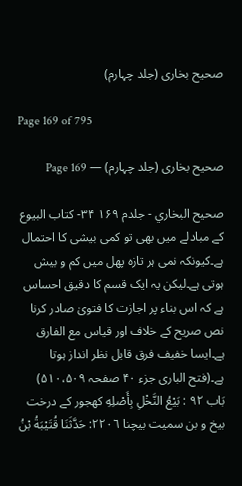صحیح بخاری (جلد چہارم)

Page 169 of 795

صحیح بخاری (جلد چہارم) — Page 169

صحيح البخاري - جلدم ۱۶۹ ۳۴- كتاب البيوع کے مبادلے میں بھی تو کمی بیشی کا احتمال ہے۔کیونکہ نمی ہر تازہ پھل میں کم و بیش ہوتی ہے۔لیکن یہ ایک قسم کا دقیق احساس ہے کہ اس بناء پر اجازت کا فتویٰ صادر کرنا نص صریح کے خلاف اور قیاس مع الفارق ہے۔ایسا خفیف فرق قابل نظر انداز ہوتا ہے۔(فتح الباری جزء ۴۰ صفحہ ۵۱۰،۵۰۹) بَاب ۹۲ : بَيْعُ النَّخْلِ بِأَصْلِهِ کھجور کے درخت بیخ و بن سمیت بیچنا ٢٢٠٦: حَدَّثَنَا قُتَيْبَةُ بْنُ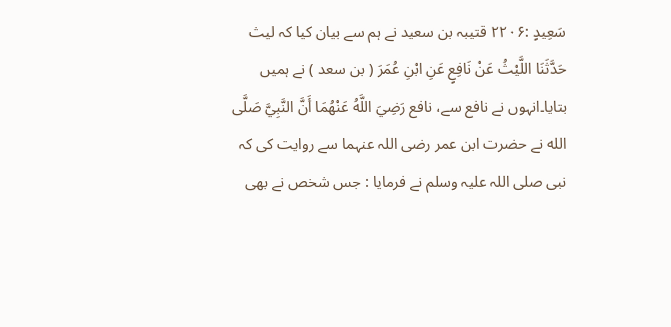سَعِيدٍ :۲۲۰۶ قتیبہ بن سعید نے ہم سے بیان کیا کہ لیث حَدَّثَنَا اللَّيْثُ عَنْ نَافِعٍ عَنِ ابْنِ عُمَرَ ( بن سعد ) نے ہمیں بتایا۔انہوں نے نافع سے، نافع رَضِيَ اللَّهُ عَنْهُمَا أَنَّ النَّبِيَّ صَلَّى الله نے حضرت ابن عمر رضی اللہ عنہما سے روایت کی کہ نبی صلی اللہ علیہ وسلم نے فرمایا : جس شخص نے بھی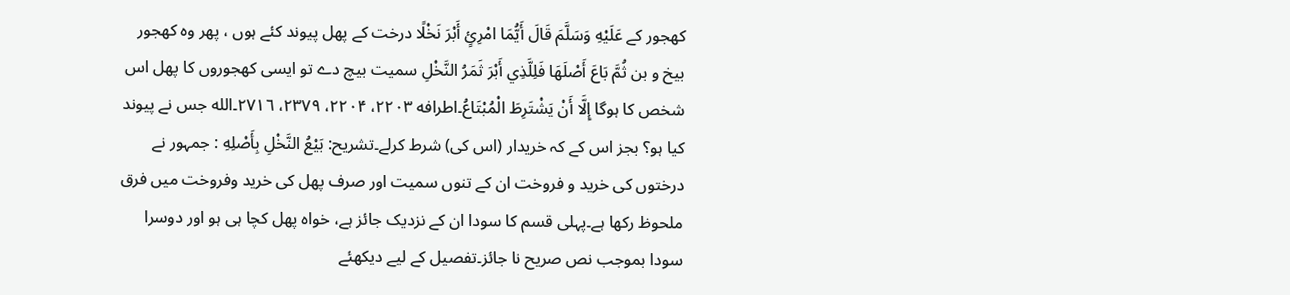کھجور کے عَلَيْهِ وَسَلَّمَ قَالَ أَيُّمَا امْرِئٍ أَبْرَ نَخْلًا درخت کے پھل پیوند کئے ہوں ، پھر وہ کھجور بیخ و بن ثُمَّ بَاعَ أَصْلَهَا فَلِلَّذِي أَبْرَ ثَمَرُ النَّخْلِ سمیت بیچ دے تو ایسی کھجوروں کا پھل اس شخص کا ہوگا إِلَّا أَنْ يَشْتَرِطَ الْمُبْتَاعُ۔اطرافه ۲۲۰۳، ۲۲۰۴، ٢۳۷۹، ٢٧١٦۔الله جس نے پیوند کیا ہو؟ بجز اس کے کہ خریدار (اس کی) شرط کرلے۔تشریح: بَيْعُ النَّخْلِ بِأَصْلِهِ : جمہور نے درختوں کی خرید و فروخت ان کے تنوں سمیت اور صرف پھل کی خرید وفروخت میں فرق ملحوظ رکھا ہے۔پہلی قسم کا سودا ان کے نزدیک جائز ہے، خواہ پھل کچا ہی ہو اور دوسرا سودا بموجب نص صریح نا جائز۔تفصیل کے لیے دیکھئے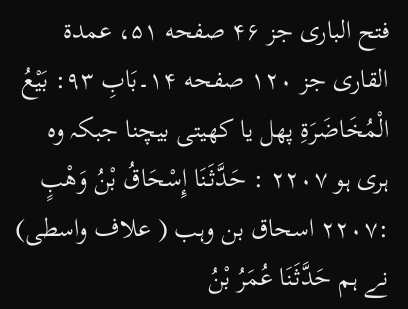فتح الباری جز ۴۶ صفحه ۵۱، عمدۃ القاری جز ۱۲۰ صفحه ۱۴۔بَابِ ۹۳: بَيْعُ الْمُخَاضَرَةِ پھل یا کھیتی بیچنا جبکہ وہ ہری ہو ۲۲۰۷ : حَدَّثَنَا إِسْحَاقُ بْنُ وَهْبٍ :۲۲۰۷ اسحاق بن وہب ( علاف واسطی) نے ہم حَدَّثَنَا عُمَرُ بْنُ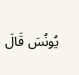يُونُسَ قَالَ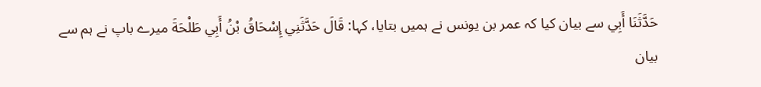حَدَّثَنَا أَبِي سے بیان کیا کہ عمر بن یونس نے ہمیں بتایا، کہا: قَالَ حَدَّثَنِي إِسْحَاقُ بْنُ أَبِي طَلْحَةَ میرے باپ نے ہم سے بیان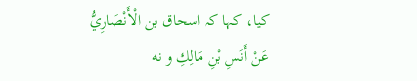کیا، کہا کہ اسحاق بن الْأَنْصَارِيُّ عَنْ أَنَسِ بْنِ مَالِكِ و نه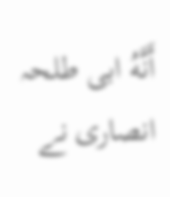أَنَّهُ ابی طلحہ انصاری نے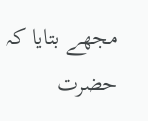مجھے بتایا کہ حضرت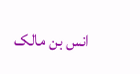انس بن مالک